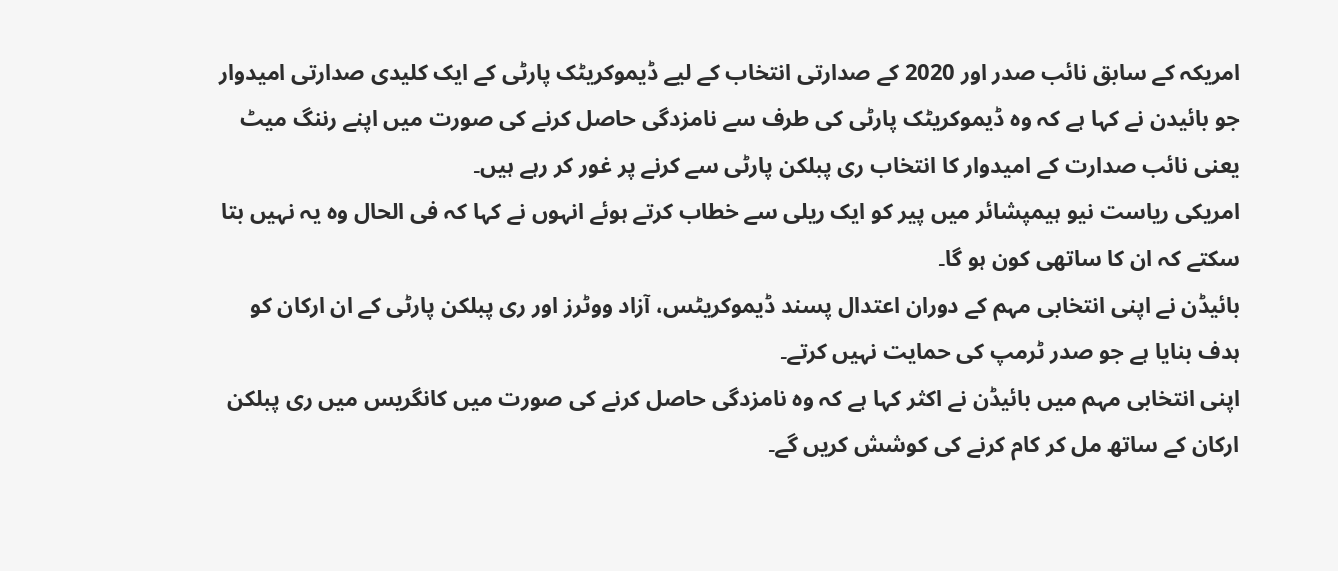امریکہ کے سابق نائب صدر اور 2020 کے صدارتی انتخاب کے لیے ڈیموکریٹک پارٹی کے ایک کلیدی صدارتی امیدوار جو بائیدن نے کہا ہے کہ وہ ڈیموکریٹک پارٹی کی طرف سے نامزدگی حاصل کرنے کی صورت میں اپنے رننگ میٹ یعنی نائب صدارت کے امیدوار کا انتخاب ری پبلکن پارٹی سے کرنے پر غور کر رہے ہیں۔
امریکی ریاست نیو ہیمپشائر میں پیر کو ایک ریلی سے خطاب کرتے ہوئے انہوں نے کہا کہ فی الحال وہ یہ نہیں بتا سکتے کہ ان کا ساتھی کون ہو گا۔
بائیڈن نے اپنی انتخابی مہم کے دوران اعتدال پسند ڈیموکریٹس، آزاد ووٹرز اور ری پبلکن پارٹی کے ان ارکان کو ہدف بنایا ہے جو صدر ٹرمپ کی حمایت نہیں کرتے۔
اپنی انتخابی مہم میں بائیڈن نے اکثر کہا ہے کہ وہ نامزدگی حاصل کرنے کی صورت میں کانگریس میں ری پبلکن ارکان کے ساتھ مل کر کام کرنے کی کوشش کریں گے۔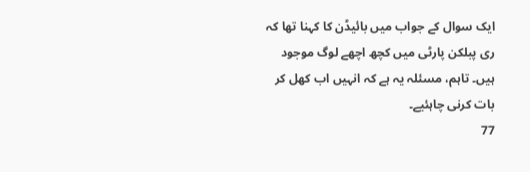ایک سوال کے جواب میں بائیڈن کا کہنا تھا کہ ری پبلکن پارٹی میں کچھ اچھے لوگ موجود ہیں۔ تاہم، مسئلہ یہ ہے کہ انہیں اب کھل کر بات کرنی چاہئیے۔
77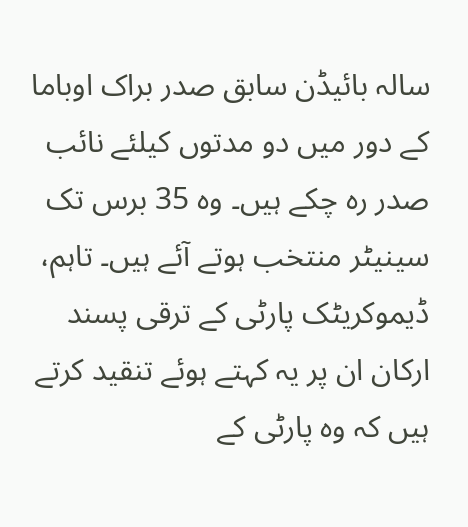سالہ بائیڈن سابق صدر براک اوباما کے دور میں دو مدتوں کیلئے نائب صدر رہ چکے ہیں۔ وہ 35 برس تک سینیٹر منتخب ہوتے آئے ہیں۔ تاہم، ڈیموکریٹک پارٹی کے ترقی پسند ارکان ان پر یہ کہتے ہوئے تنقید کرتے ہیں کہ وہ پارٹی کے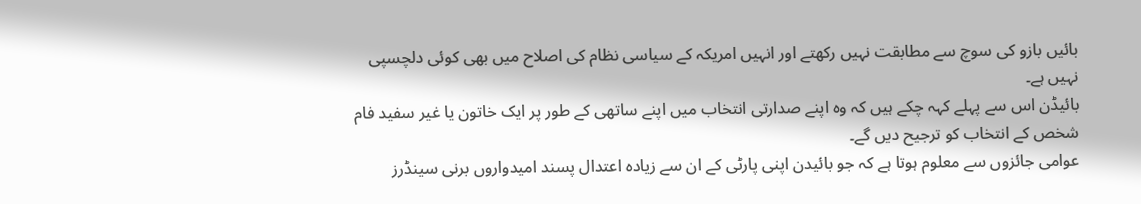بائیں بازو کی سوچ سے مطابقت نہیں رکھتے اور انہیں امریکہ کے سیاسی نظام کی اصلاح میں بھی کوئی دلچسپی نہیں ہے۔
بائیڈن اس سے پہلے کہہ چکے ہیں کہ وہ اپنے صدارتی انتخاب میں اپنے ساتھی کے طور پر ایک خاتون یا غیر سفید فام شخص کے انتخاب کو ترجیح دیں گے۔
عوامی جائزوں سے معلوم ہوتا ہے کہ جو بائیدن اپنی پارٹی کے ان سے زیادہ اعتدال پسند امیدواروں برنی سینڈرز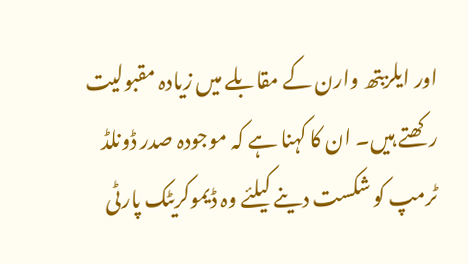اور ایلزبتھ وارن کے مقابلے میں زیادہ مقبولیت رکھتے ہیں۔ ان کا کہنا ہے کہ موجودہ صدر ڈونلڈ ٹرمپ کو شکست دینے کیلئے وہ ڈیموکریٹک پارٹی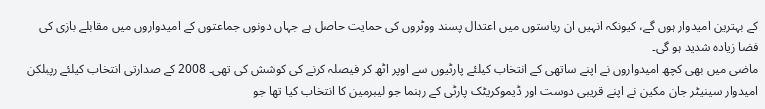کے بہترین امیدوار ہوں گے، کیونکہ انہیں ان ریاستوں میں اعتدال پسند ووٹروں کی حمایت حاصل ہے جہاں دونوں جماعتوں کے امیدواروں میں مقابلے بازی کی فضا زیادہ شدید ہو گی۔
ماضی میں بھی کچھ امیدواروں نے اپنے ساتھی کے انتخاب کیلئے پارٹیوں سے اوپر اٹھ کر فیصلہ کرنے کی کوشش کی تھی۔ 2008 کے صدارتی انتخاب کیلئے رپبلکن امیدوار سینیٹر جان مکین نے اپنے قریبی دوست اور ڈیموکریٹک پارٹی کے رہنما جو لیبرمین کا انتخاب کیا تھا جو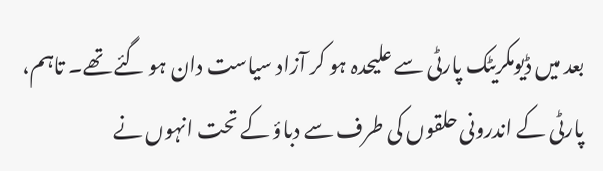بعد میں ڈیومکریٹک پارٹی سے علیحدہ ہو کر آزاد سیاست دان ہو گئے تھے۔ تاہم، پارٹی کے اندرونی حلقوں کی طرف سے دباؤ کے تحت انہوں نے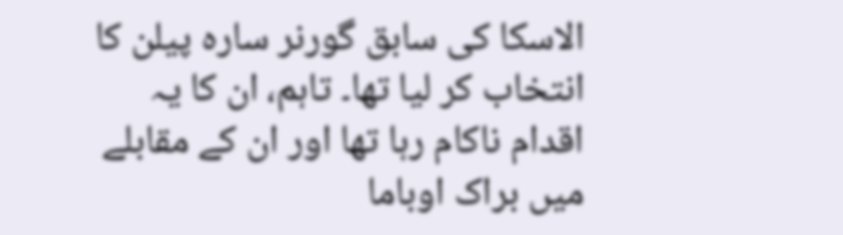الاسکا کی سابق گورنر سارہ پیلن کا انتخاب کر لیا تھا۔ تاہم، ان کا یہ اقدام ناکام رہا تھا اور ان کے مقابلے میں براک اوباما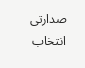صدارتی انتخاب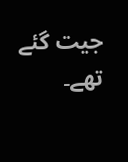جیت گئے تھے۔